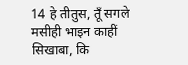14 हे तीतुस, तूँ सगले मसीही भाइन काहीं सिखाबा, कि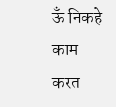ऊँ निकहे काम करत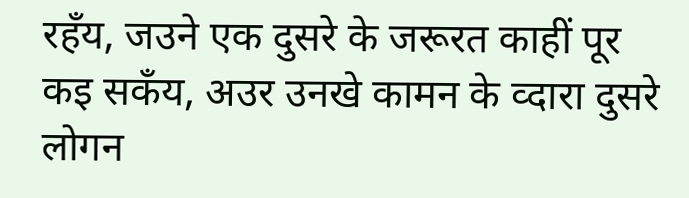रहँय, जउने एक दुसरे के जरूरत काहीं पूर कइ सकँय, अउर उनखे कामन के व्दारा दुसरे लोगन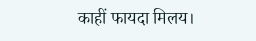काहीं फायदा मिलय।